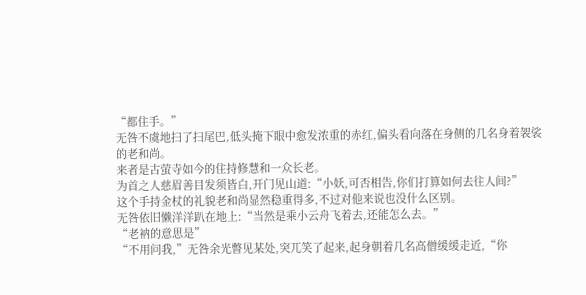“都住手。”
无咎不虞地扫了扫尾巴,低头掩下眼中愈发浓重的赤红,偏头看向落在身侧的几名身着袈裟的老和尚。
来者是古萤寺如今的住持修慧和一众长老。
为首之人慈眉善目发须皆白,开门见山道:“小妖,可否相告,你们打算如何去往人间?”
这个手持金杖的礼貌老和尚显然稳重得多,不过对他来说也没什么区别。
无咎依旧懒洋洋趴在地上:“当然是乘小云舟飞着去,还能怎么去。”
“老衲的意思是”
“不用问我,”无咎余光瞥见某处,突兀笑了起来,起身朝着几名高僧缓缓走近,“你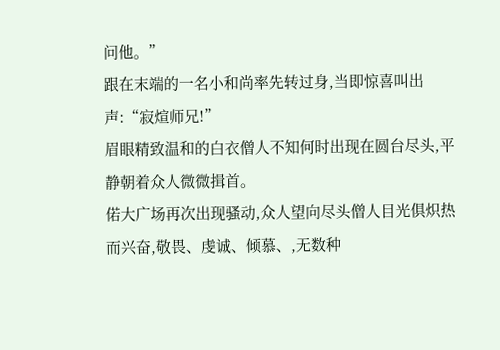问他。”
跟在末端的一名小和尚率先转过身,当即惊喜叫出声:“寂煊师兄!”
眉眼精致温和的白衣僧人不知何时出现在圆台尽头,平静朝着众人微微揖首。
偌大广场再次出现骚动,众人望向尽头僧人目光俱炽热而兴奋,敬畏、虔诚、倾慕、,无数种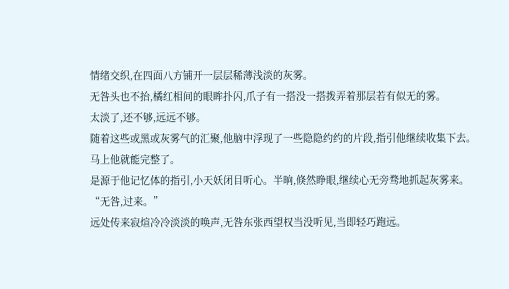情绪交织,在四面八方铺开一层层稀薄浅淡的灰雾。
无咎头也不抬,橘红相间的眼眸扑闪,爪子有一搭没一搭拨弄着那层若有似无的雾。
太淡了,还不够,远远不够。
随着这些或黑或灰雾气的汇聚,他脑中浮现了一些隐隐约约的片段,指引他继续收集下去。
马上他就能完整了。
是源于他记忆体的指引,小天妖闭目听心。半晌,倏然睁眼,继续心无旁骛地抓起灰雾来。
“无咎,过来。”
远处传来寂煊冷冷淡淡的唤声,无咎东张西望权当没听见,当即轻巧跑远。